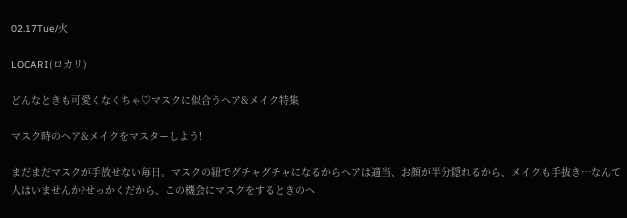02.17Tue/火

LOCARI(ロカリ)

どんなときも可愛くなくちゃ♡マスクに似合うヘア&メイク特集

マスク時のヘア&メイクをマスターしよう!

まだまだマスクが手放せない毎日。マスクの紐でグチャグチャになるからヘアは適当、お顔が半分隠れるから、メイクも手抜き…なんて人はいませんか?せっかくだから、この機会にマスクをするときのヘ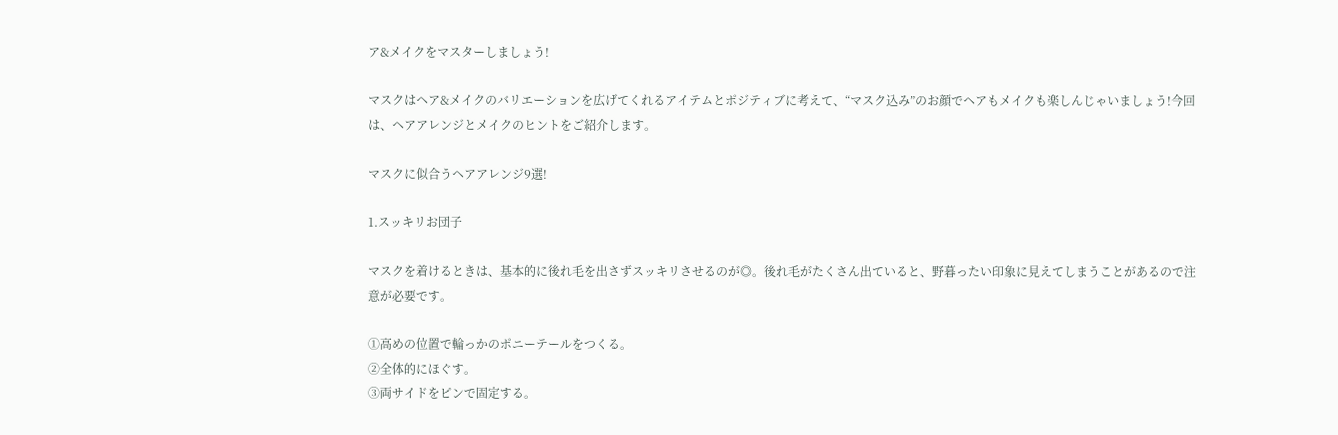ア&メイクをマスターしましょう!

マスクはヘア&メイクのバリエーションを広げてくれるアイテムとポジティブに考えて、“マスク込み”のお顔でヘアもメイクも楽しんじゃいましょう!今回は、ヘアアレンジとメイクのヒントをご紹介します。

マスクに似合うヘアアレンジ9選!

1.スッキリお団子

マスクを着けるときは、基本的に後れ毛を出さずスッキリさせるのが◎。後れ毛がたくさん出ていると、野暮ったい印象に見えてしまうことがあるので注意が必要です。

①高めの位置で輪っかのポニーテールをつくる。
②全体的にほぐす。
③両サイドをピンで固定する。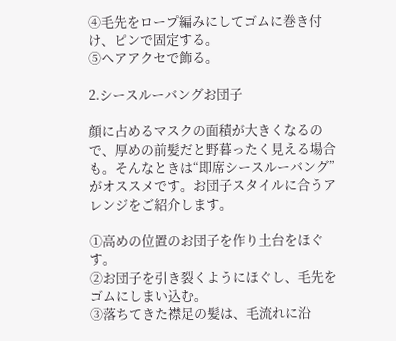④毛先をロープ編みにしてゴムに巻き付け、ピンで固定する。
⑤ヘアアクセで飾る。

2.シースルーバングお団子

顔に占めるマスクの面積が大きくなるので、厚めの前髪だと野暮ったく見える場合も。そんなときは“即席シースルーバング”がオススメです。お団子スタイルに合うアレンジをご紹介します。

①高めの位置のお団子を作り土台をほぐす。
②お団子を引き裂くようにほぐし、毛先をゴムにしまい込む。
③落ちてきた襟足の髪は、毛流れに沿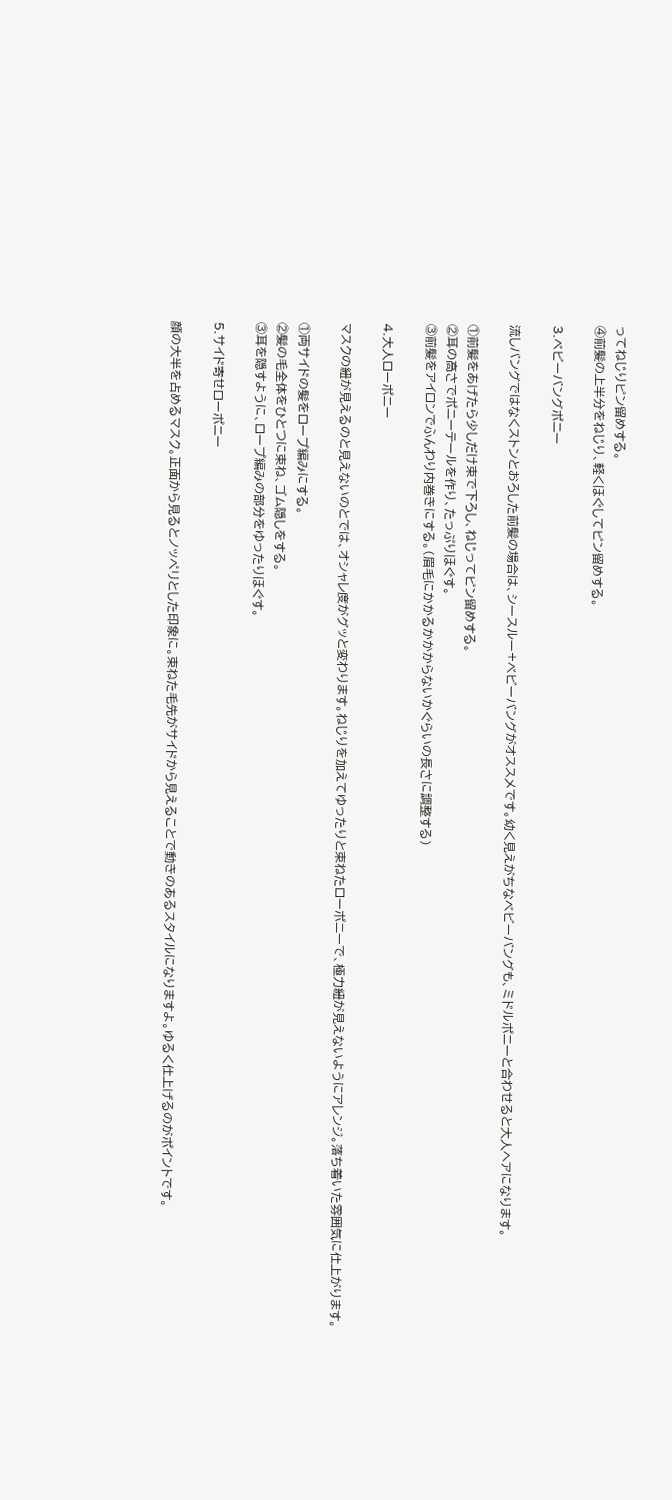ってねじりピン留めする。
④前髪の上半分をねじり、軽くほぐしてピン留めする。

3.ベビーバングポニー

流しバングではなくストンとおろした前髪の場合は、シースルー+ベビーバングがオススメです。幼く見えがちなベビーバングも、ミドルポニーと合わせると大人ヘアになります。

①前髪をあげたら少しだけ束で下ろし、ねじってピン留めする。
②耳の高さでポニーテールを作り、たっぷりほぐす。
③前髪をアイロンでふんわり内巻きにする。(眉毛にかかるかかからないかぐらいの長さに調整する)

4.大人ローポニー

マスクの紐が見えるのと見えないのとでは、オシャレ度がグッと変わります。ねじりを加えてゆったりと束ねたローポニーで、極力紐が見えないようにアレンジ。落ち着いた雰囲気に仕上がります。

①両サイドの髪をロープ編みにする。
②髪の毛全体をひとつに束ね、ゴム隠しをする。
③耳を隠すように、ロープ編みの部分をゆったりほぐす。

5.サイド寄せローポニー

顔の大半を占めるマスク。正面から見るとノッペリとした印象に。束ねた毛先がサイドから見えることで動きのあるスタイルになりますよ。ゆるく仕上げるのがポイントです。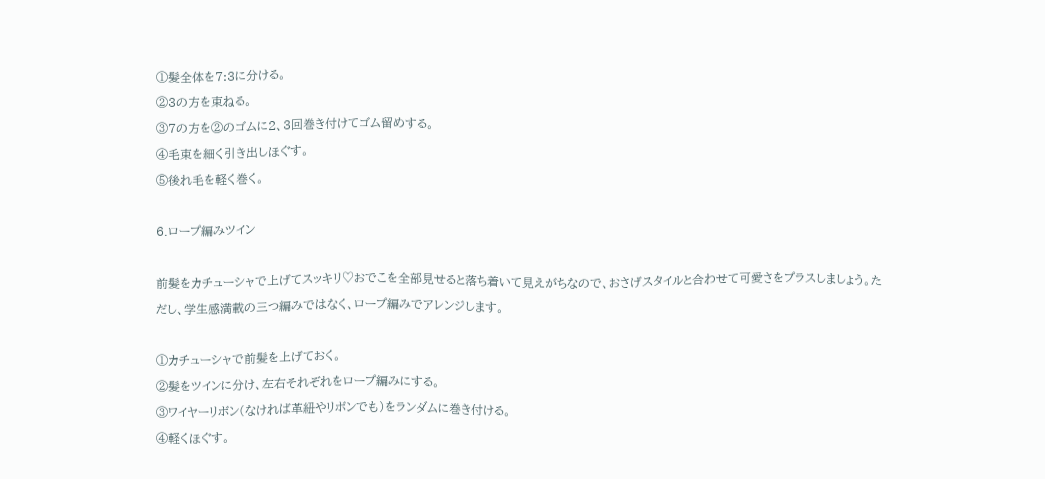①髪全体を7:3に分ける。
②3の方を束ねる。
③7の方を②のゴムに2、3回巻き付けてゴム留めする。
④毛束を細く引き出しほぐす。
⑤後れ毛を軽く巻く。

6.ロープ編みツイン

前髪をカチューシャで上げてスッキリ♡おでこを全部見せると落ち着いて見えがちなので、おさげスタイルと合わせて可愛さをプラスしましょう。ただし、学生感満載の三つ編みではなく、ロープ編みでアレンジします。

①カチューシャで前髪を上げておく。
②髪をツインに分け、左右それぞれをロープ編みにする。
③ワイヤーリボン(なければ革紐やリボンでも)をランダムに巻き付ける。
④軽くほぐす。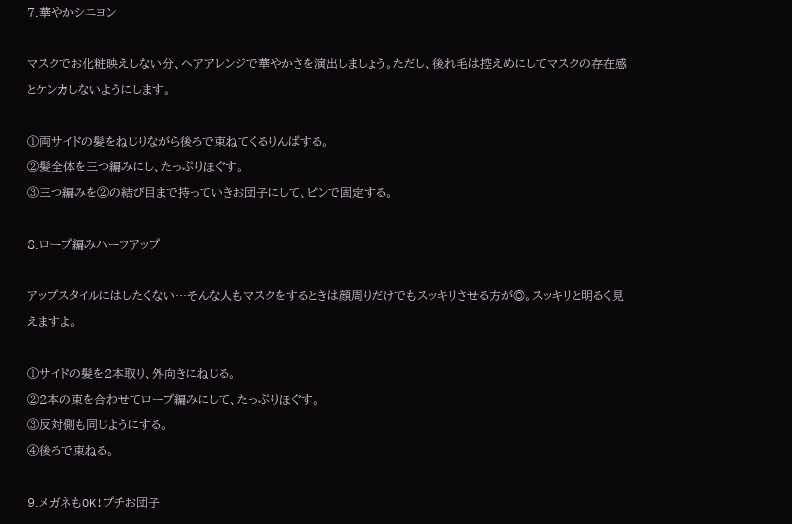7.華やかシニヨン

マスクでお化粧映えしない分、ヘアアレンジで華やかさを演出しましょう。ただし、後れ毛は控えめにしてマスクの存在感とケンカしないようにします。

①両サイドの髪をねじりながら後ろで束ねてくるりんぱする。
②髪全体を三つ編みにし、たっぷりほぐす。
③三つ編みを②の結び目まで持っていきお団子にして、ピンで固定する。

8.ロープ編みハーフアップ

アップスタイルにはしたくない…そんな人もマスクをするときは顔周りだけでもスッキリさせる方が◎。スッキリと明るく見えますよ。

①サイドの髪を2本取り、外向きにねじる。
②2本の束を合わせてロープ編みにして、たっぷりほぐす。
③反対側も同じようにする。
④後ろで束ねる。

9.メガネもOK!プチお団子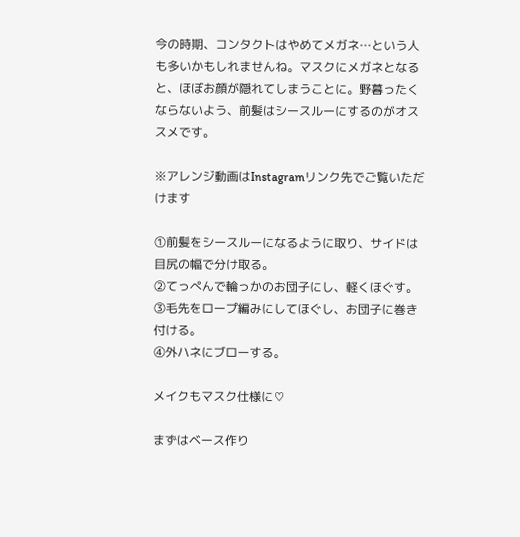今の時期、コンタクトはやめてメガネ…という人も多いかもしれませんね。マスクにメガネとなると、ほぼお顔が隠れてしまうことに。野暮ったくならないよう、前髪はシースルーにするのがオススメです。

※アレンジ動画はInstagramリンク先でご覧いただけます

①前髪をシースルーになるように取り、サイドは目尻の幅で分け取る。
②てっぺんで輪っかのお団子にし、軽くほぐす。
③毛先をロープ編みにしてほぐし、お団子に巻き付ける。
④外ハネにブローする。

メイクもマスク仕様に♡

まずはベース作り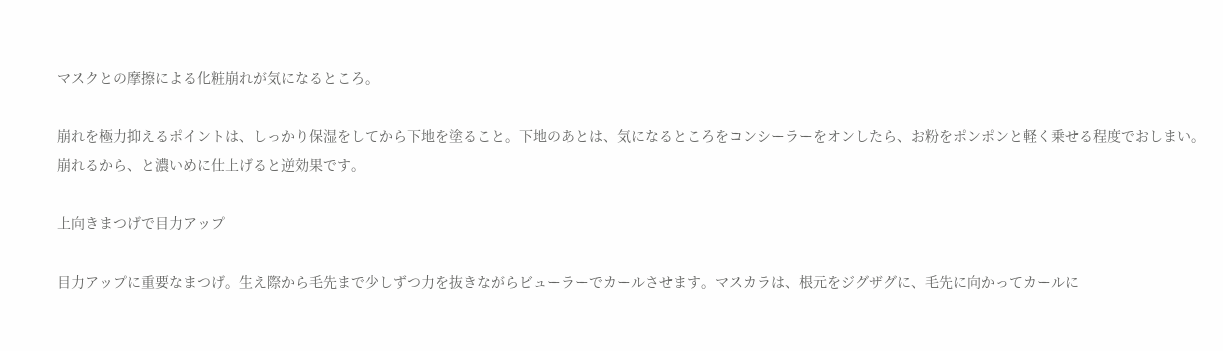マスクとの摩擦による化粧崩れが気になるところ。

崩れを極力抑えるポイントは、しっかり保湿をしてから下地を塗ること。下地のあとは、気になるところをコンシーラーをオンしたら、お粉をポンポンと軽く乗せる程度でおしまい。崩れるから、と濃いめに仕上げると逆効果です。

上向きまつげで目力アップ

目力アップに重要なまつげ。生え際から毛先まで少しずつ力を抜きながらビューラーでカールさせます。マスカラは、根元をジグザグに、毛先に向かってカールに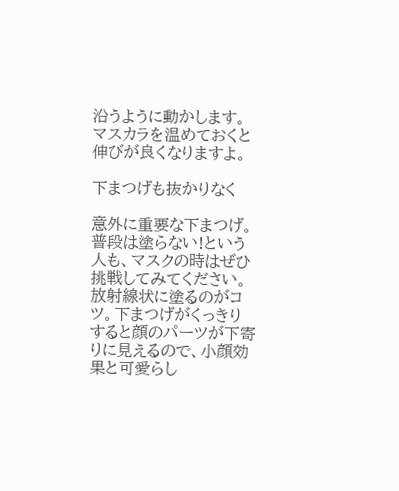沿うように動かします。マスカラを温めておくと伸びが良くなりますよ。

下まつげも抜かりなく

意外に重要な下まつげ。普段は塗らない!という人も、マスクの時はぜひ挑戦してみてください。放射線状に塗るのがコツ。下まつげがくっきりすると顔のパーツが下寄りに見えるので、小顔効果と可愛らし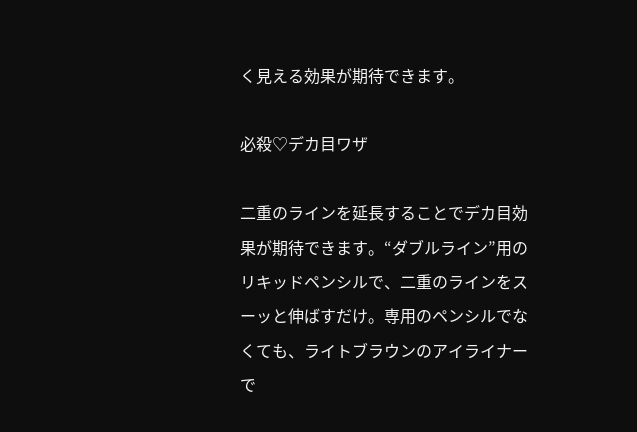く見える効果が期待できます。

必殺♡デカ目ワザ

二重のラインを延長することでデカ目効果が期待できます。“ダブルライン”用のリキッドペンシルで、二重のラインをスーッと伸ばすだけ。専用のペンシルでなくても、ライトブラウンのアイライナーで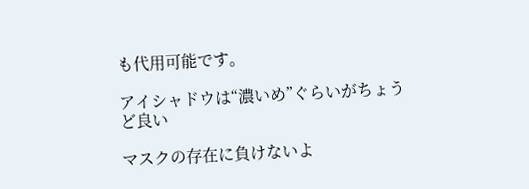も代用可能です。

アイシャドウは“濃いめ”ぐらいがちょうど良い

マスクの存在に負けないよ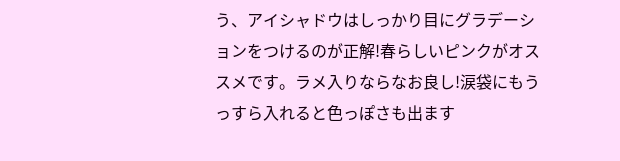う、アイシャドウはしっかり目にグラデーションをつけるのが正解!春らしいピンクがオススメです。ラメ入りならなお良し!涙袋にもうっすら入れると色っぽさも出ます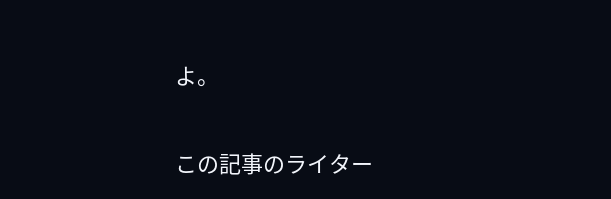よ。

この記事のライター